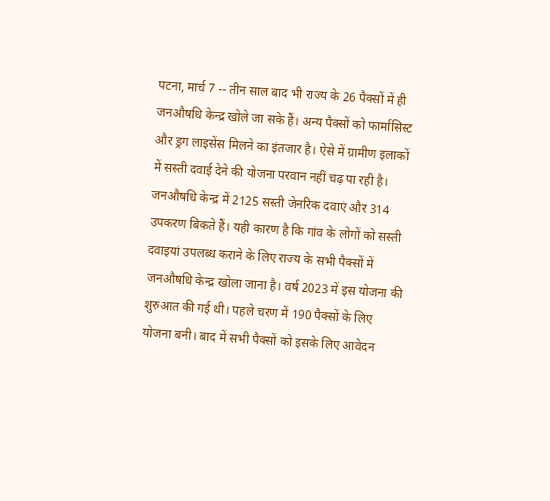पटना, मार्च 7 -- तीन साल बाद भी राज्य के 26 पैक्सों में ही जनऔषधि केन्द्र खोले जा सके हैं। अन्य पैक्सों को फार्मासिस्ट और ड्रग लाइसेंस मिलने का इंतजार है। ऐसे में ग्रामीण इलाकों में सस्ती दवाई देने की योजना परवान नहीं चढ़ पा रही है। जनऔषधि केन्द्र में 2125 सस्ती जेनरिक दवाएं और 314 उपकरण बिकते हैं। यही कारण है कि गांव के लोगों को सस्ती दवाइयां उपलब्ध कराने के लिए राज्य के सभी पैक्सों में जनऔषधि केन्द्र खोला जाना है। वर्ष 2023 में इस योजना की शुरुआत की गई थी। पहले चरण में 190 पैक्सों के लिए योजना बनी। बाद में सभी पैक्सों को इसके लिए आवेदन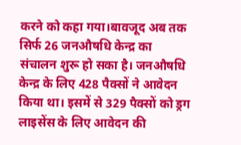करने को कहा गया।बावजूद अब तक सिर्फ 26 जनऔषधि केन्द्र का संचालन शुरू हो सका है। जनऔषधि केन्द्र के लिए 428 पैक्सों ने आवेदन किया था। इसमें से 329 पैक्सों को ड्रग लाइसेंस के लिए आवेदन की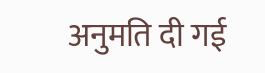अनुमति दी गई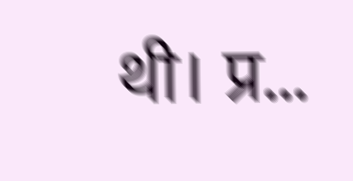थी। प्र...